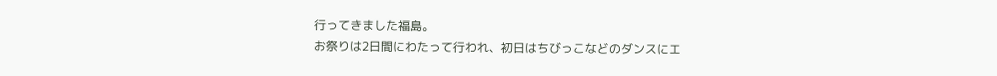行ってきました福島。
お祭りは2日間にわたって行われ、初日はちびっこなどのダンスにエ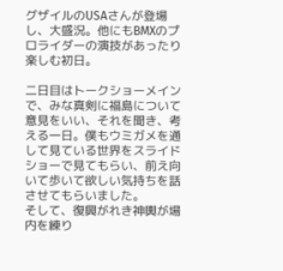グザイルのUSAさんが登場し、大盛況。他にもBMXのプロライダーの演技があったり楽しむ初日。

二日目はトークショーメインで、みな真剣に福島について意見をいい、それを聞き、考える一日。僕もウミガメを通して見ている世界をスライドショーで見てもらい、前え向いて歩いて欲しい気持ちを話させてもらいました。
そして、復興がれき神輿が場内を練り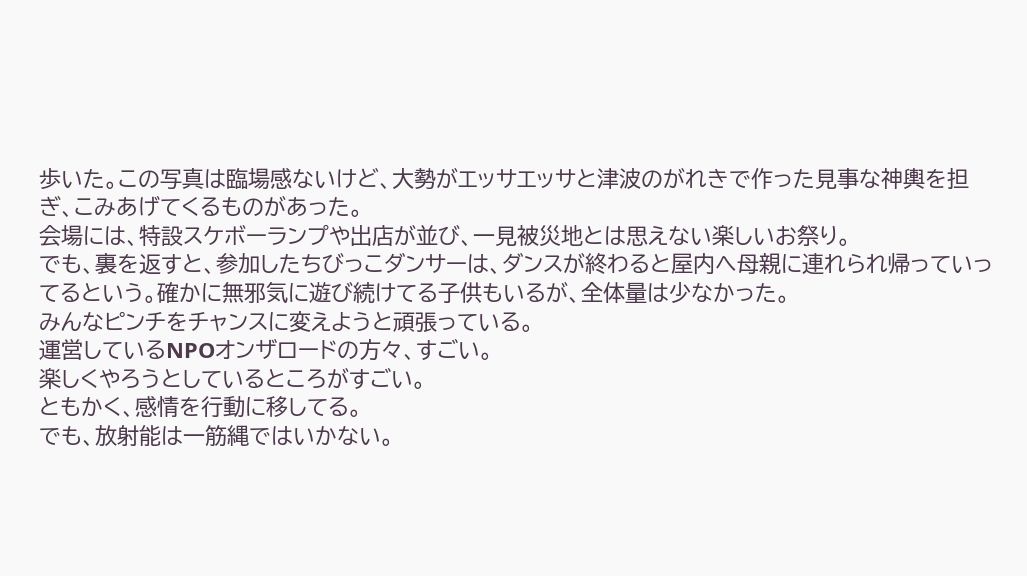歩いた。この写真は臨場感ないけど、大勢がエッサエッサと津波のがれきで作った見事な神輿を担ぎ、こみあげてくるものがあった。
会場には、特設スケボーランプや出店が並び、一見被災地とは思えない楽しいお祭り。
でも、裏を返すと、参加したちびっこダンサーは、ダンスが終わると屋内へ母親に連れられ帰っていってるという。確かに無邪気に遊び続けてる子供もいるが、全体量は少なかった。
みんなピンチをチャンスに変えようと頑張っている。
運営しているNPOオンザロードの方々、すごい。
楽しくやろうとしているところがすごい。
ともかく、感情を行動に移してる。
でも、放射能は一筋縄ではいかない。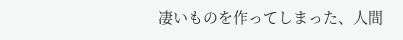凄いものを作ってしまった、人間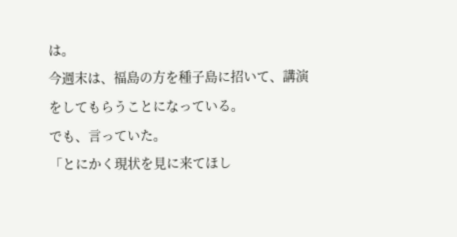は。
今週末は、福島の方を種子島に招いて、講演をしてもらうことになっている。
でも、言っていた。
「とにかく現状を見に来てほし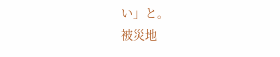い」と。
被災地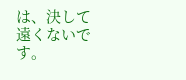は、決して遠くないです。